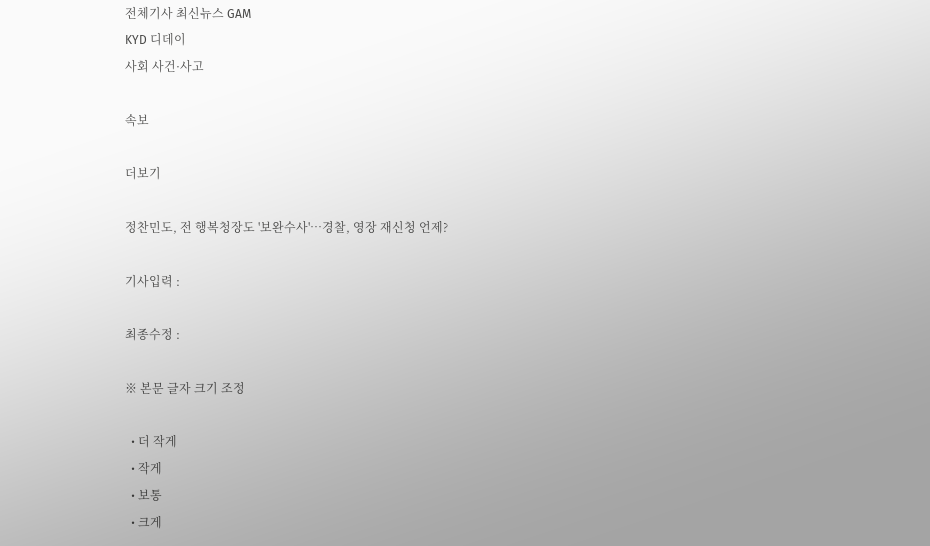전체기사 최신뉴스 GAM
KYD 디데이
사회 사건·사고

속보

더보기

정찬민도, 전 행복청장도 '보완수사'…경찰, 영장 재신청 언제?

기사입력 :

최종수정 :

※ 본문 글자 크기 조정

  • 더 작게
  • 작게
  • 보통
  • 크게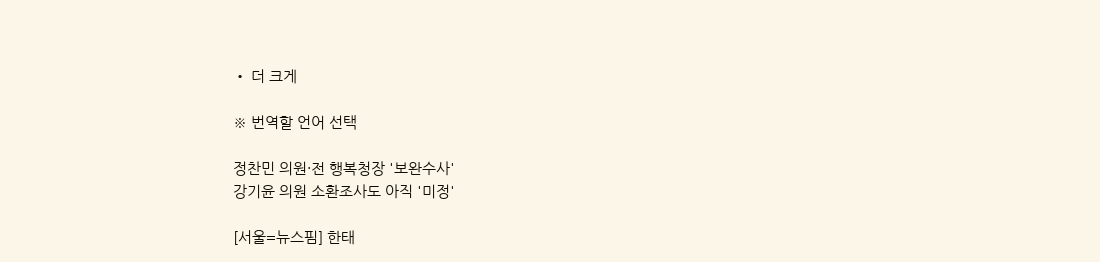• 더 크게

※ 번역할 언어 선택

정찬민 의원·전 행복청장 '보완수사'
강기윤 의원 소환조사도 아직 '미정'

[서울=뉴스핌] 한태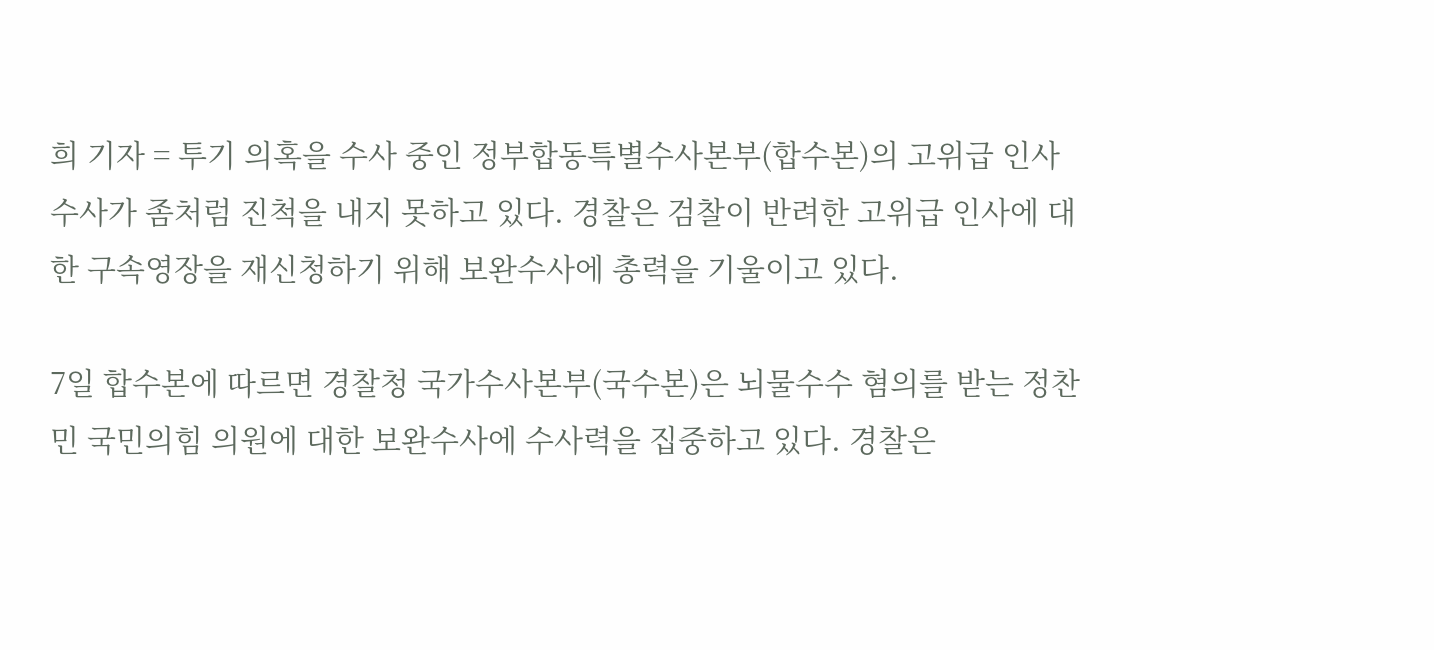희 기자 = 투기 의혹을 수사 중인 정부합동특별수사본부(합수본)의 고위급 인사 수사가 좀처럼 진척을 내지 못하고 있다. 경찰은 검찰이 반려한 고위급 인사에 대한 구속영장을 재신청하기 위해 보완수사에 총력을 기울이고 있다.

7일 합수본에 따르면 경찰청 국가수사본부(국수본)은 뇌물수수 혐의를 받는 정찬민 국민의힘 의원에 대한 보완수사에 수사력을 집중하고 있다. 경찰은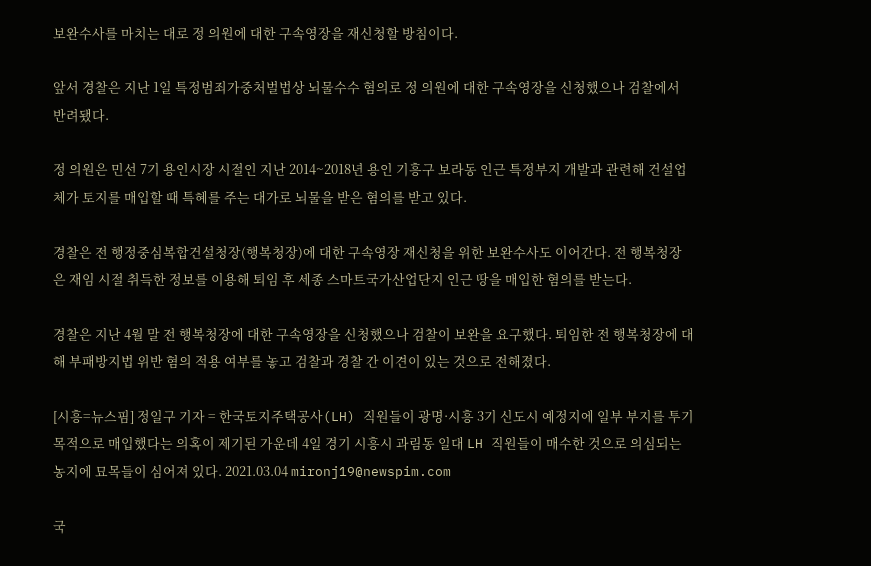보완수사를 마치는 대로 정 의원에 대한 구속영장을 재신청할 방침이다.

앞서 경찰은 지난 1일 특정범죄가중처벌법상 뇌물수수 혐의로 정 의원에 대한 구속영장을 신청했으나 검찰에서 반려됐다.

정 의원은 민선 7기 용인시장 시절인 지난 2014~2018년 용인 기흥구 보라동 인근 특정부지 개발과 관련해 건설업체가 토지를 매입할 때 특혜를 주는 대가로 뇌물을 받은 혐의를 받고 있다.

경찰은 전 행정중심복합건설청장(행복청장)에 대한 구속영장 재신청을 위한 보완수사도 이어간다. 전 행복청장은 재임 시절 취득한 정보를 이용해 퇴임 후 세종 스마트국가산업단지 인근 땅을 매입한 혐의를 받는다.

경찰은 지난 4월 말 전 행복청장에 대한 구속영장을 신청했으나 검찰이 보완을 요구했다. 퇴임한 전 행복청장에 대해 부패방지법 위반 혐의 적용 여부를 놓고 검찰과 경찰 간 이견이 있는 것으로 전해졌다.

[시흥=뉴스핌] 정일구 기자 = 한국토지주택공사(LH) 직원들이 광명·시흥 3기 신도시 예정지에 일부 부지를 투기 목적으로 매입했다는 의혹이 제기된 가운데 4일 경기 시흥시 과림동 일대 LH 직원들이 매수한 것으로 의심되는 농지에 묘목들이 심어져 있다. 2021.03.04 mironj19@newspim.com

국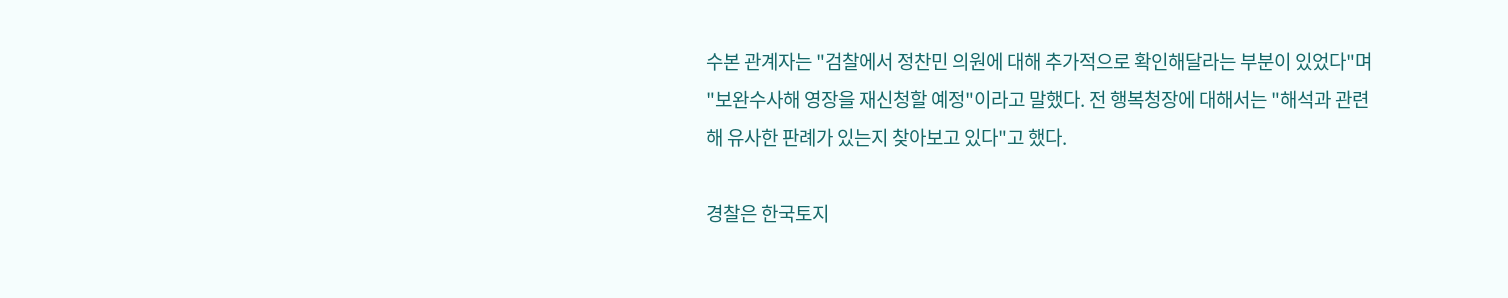수본 관계자는 "검찰에서 정찬민 의원에 대해 추가적으로 확인해달라는 부분이 있었다"며 "보완수사해 영장을 재신청할 예정"이라고 말했다. 전 행복청장에 대해서는 "해석과 관련해 유사한 판례가 있는지 찾아보고 있다"고 했다.

경찰은 한국토지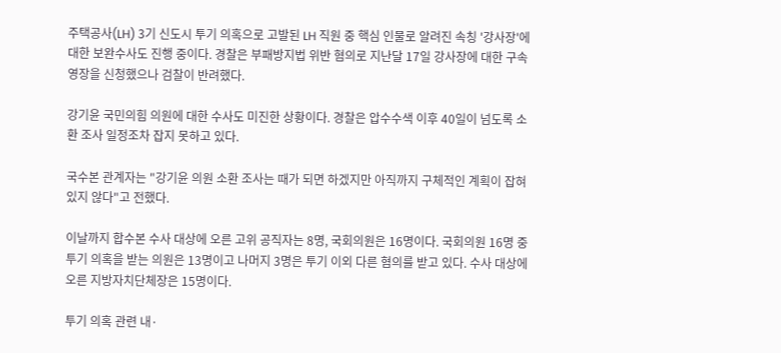주택공사(LH) 3기 신도시 투기 의혹으로 고발된 LH 직원 중 핵심 인물로 알려진 속칭 '강사장'에 대한 보완수사도 진행 중이다. 경찰은 부패방지법 위반 혐의로 지난달 17일 강사장에 대한 구속영장을 신청했으나 검찰이 반려했다.

강기윤 국민의힘 의원에 대한 수사도 미진한 상황이다. 경찰은 압수수색 이후 40일이 넘도록 소환 조사 일정조차 잡지 못하고 있다.

국수본 관계자는 "강기윤 의원 소환 조사는 때가 되면 하겠지만 아직까지 구체적인 계획이 잡혀있지 않다"고 전했다.

이날까지 합수본 수사 대상에 오른 고위 공직자는 8명, 국회의원은 16명이다. 국회의원 16명 중 투기 의혹을 받는 의원은 13명이고 나머지 3명은 투기 이외 다른 혐의를 받고 있다. 수사 대상에 오른 지방자치단체장은 15명이다.

투기 의혹 관련 내·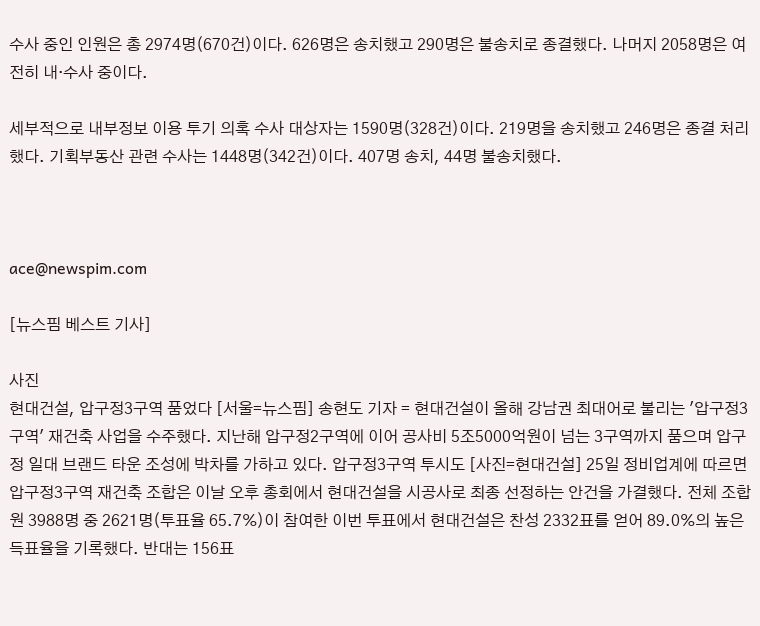수사 중인 인원은 총 2974명(670건)이다. 626명은 송치했고 290명은 불송치로 종결했다. 나머지 2058명은 여전히 내·수사 중이다.

세부적으로 내부정보 이용 투기 의혹 수사 대상자는 1590명(328건)이다. 219명을 송치했고 246명은 종결 처리했다. 기획부동산 관련 수사는 1448명(342건)이다. 407명 송치, 44명 불송치했다.



ace@newspim.com

[뉴스핌 베스트 기사]

사진
현대건설, 압구정3구역 품었다 [서울=뉴스핌] 송현도 기자 = 현대건설이 올해 강남권 최대어로 불리는 '압구정3구역' 재건축 사업을 수주했다. 지난해 압구정2구역에 이어 공사비 5조5000억원이 넘는 3구역까지 품으며 압구정 일대 브랜드 타운 조성에 박차를 가하고 있다. 압구정3구역 투시도 [사진=현대건설] 25일 정비업계에 따르면 압구정3구역 재건축 조합은 이날 오후 총회에서 현대건설을 시공사로 최종 선정하는 안건을 가결했다. 전체 조합원 3988명 중 2621명(투표율 65.7%)이 참여한 이번 투표에서 현대건설은 찬성 2332표를 얻어 89.0%의 높은 득표율을 기록했다. 반대는 156표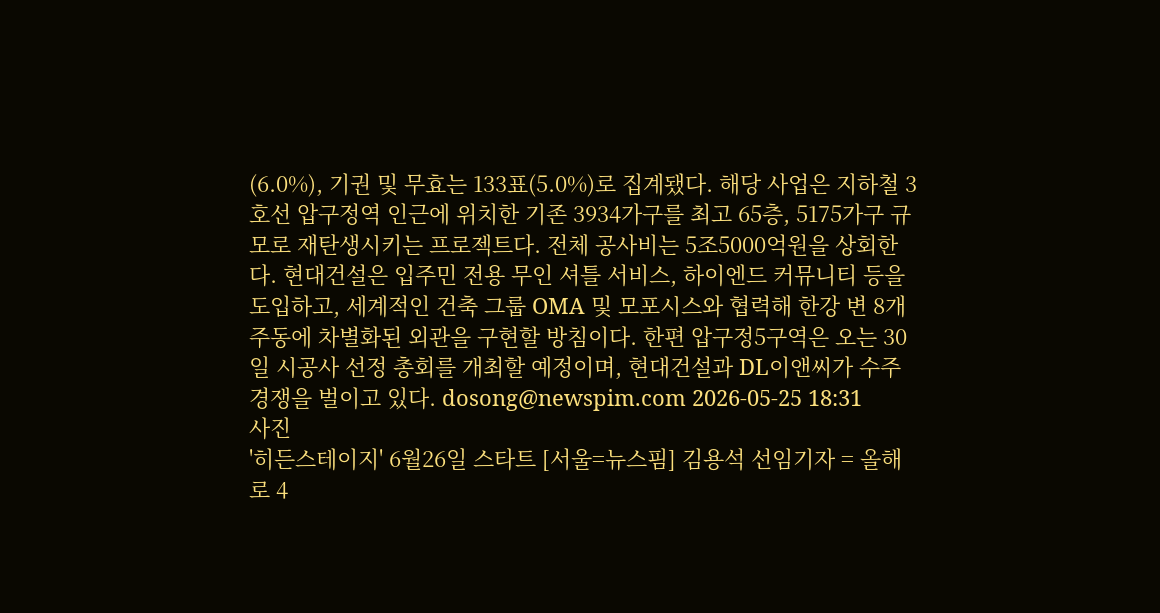(6.0%), 기권 및 무효는 133표(5.0%)로 집계됐다. 해당 사업은 지하철 3호선 압구정역 인근에 위치한 기존 3934가구를 최고 65층, 5175가구 규모로 재탄생시키는 프로젝트다. 전체 공사비는 5조5000억원을 상회한다. 현대건설은 입주민 전용 무인 셔틀 서비스, 하이엔드 커뮤니티 등을 도입하고, 세계적인 건축 그룹 OMA 및 모포시스와 협력해 한강 변 8개주동에 차별화된 외관을 구현할 방침이다. 한편 압구정5구역은 오는 30일 시공사 선정 총회를 개최할 예정이며, 현대건설과 DL이앤씨가 수주 경쟁을 벌이고 있다. dosong@newspim.com 2026-05-25 18:31
사진
'히든스테이지' 6월26일 스타트 [서울=뉴스핌] 김용석 선임기자 = 올해로 4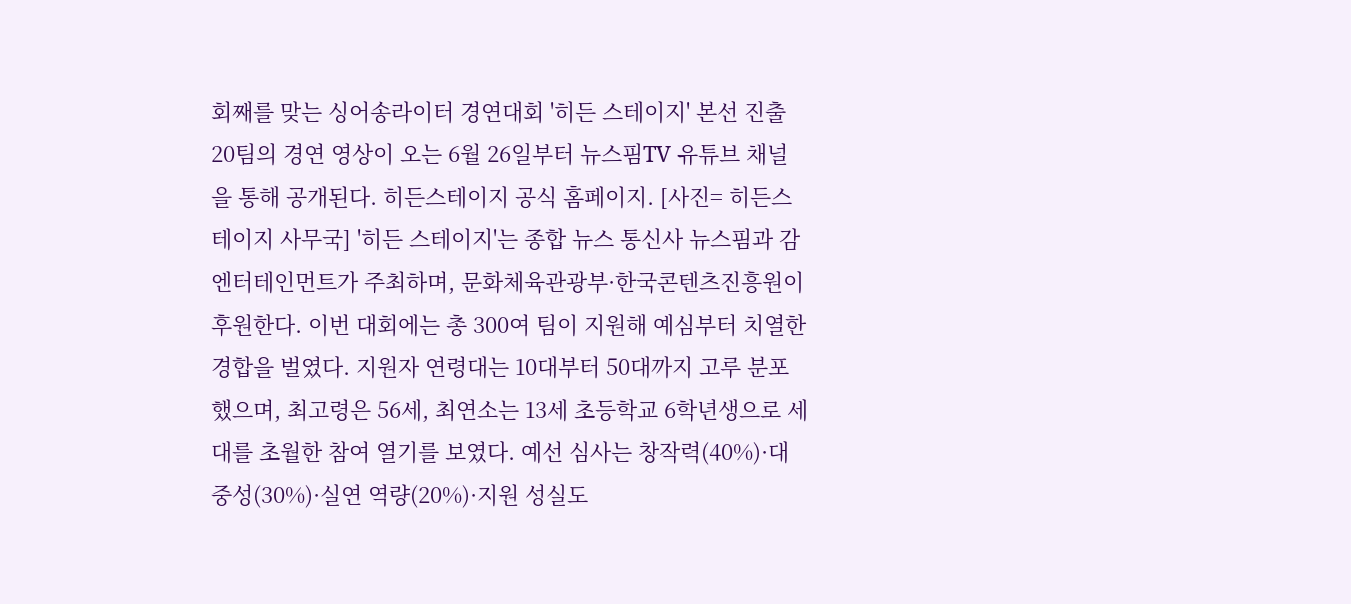회째를 맞는 싱어송라이터 경연대회 '히든 스테이지' 본선 진출 20팀의 경연 영상이 오는 6월 26일부터 뉴스핌TV 유튜브 채널을 통해 공개된다. 히든스테이지 공식 홈페이지. [사진= 히든스테이지 사무국] '히든 스테이지'는 종합 뉴스 통신사 뉴스핌과 감엔터테인먼트가 주최하며, 문화체육관광부·한국콘텐츠진흥원이 후원한다. 이번 대회에는 총 300여 팀이 지원해 예심부터 치열한 경합을 벌였다. 지원자 연령대는 10대부터 50대까지 고루 분포했으며, 최고령은 56세, 최연소는 13세 초등학교 6학년생으로 세대를 초월한 참여 열기를 보였다. 예선 심사는 창작력(40%)·대중성(30%)·실연 역량(20%)·지원 성실도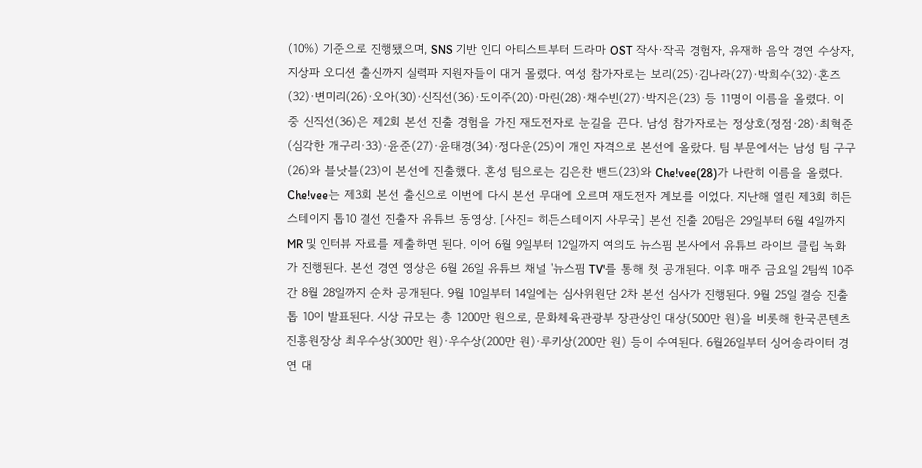(10%) 기준으로 진행됐으며, SNS 기반 인디 아티스트부터 드라마 OST 작사·작곡 경험자, 유재하 음악 경연 수상자, 지상파 오디션 출신까지 실력파 지원자들이 대거 몰렸다. 여성 참가자로는 보리(25)·김나라(27)·박희수(32)·혼즈(32)·변미리(26)·오아(30)·신직선(36)·도이주(20)·마린(28)·채수빈(27)·박지은(23) 등 11명이 이름을 올렸다. 이 중 신직선(36)은 제2회 본선 진출 경험을 가진 재도전자로 눈길을 끈다. 남성 참가자로는 정상호(정점·28)·최혁준(심각한 개구리·33)·윤준(27)·윤태경(34)·정다운(25)이 개인 자격으로 본선에 올랐다. 팀 부문에서는 남성 팀 구구(26)와 블낫블(23)이 본선에 진출했다. 혼성 팀으로는 김은찬 밴드(23)와 Che!vee(28)가 나란히 이름을 올렸다. Che!vee는 제3회 본선 출신으로 이번에 다시 본선 무대에 오르며 재도전자 계보를 이었다. 지난해 열린 제3회 히든스테이지 톱10 결선 진출자 유튜브 동영상. [사진= 히든스테이지 사무국] 본선 진출 20팀은 29일부터 6월 4일까지 MR 및 인터뷰 자료를 제출하면 된다. 이어 6월 9일부터 12일까지 여의도 뉴스핌 본사에서 유튜브 라이브 클립 녹화가 진행된다. 본선 경연 영상은 6월 26일 유튜브 채널 '뉴스핌 TV'를 통해 첫 공개된다. 이후 매주 금요일 2팀씩 10주간 8월 28일까지 순차 공개된다. 9월 10일부터 14일에는 심사위원단 2차 본선 심사가 진행된다. 9월 25일 결승 진출 톱 10이 발표된다. 시상 규모는 총 1200만 원으로, 문화체육관광부 장관상인 대상(500만 원)을 비롯해 한국콘텐츠진흥원장상 최우수상(300만 원)·우수상(200만 원)·루키상(200만 원) 등이 수여된다. 6월26일부터 싱어송라이터 경연 대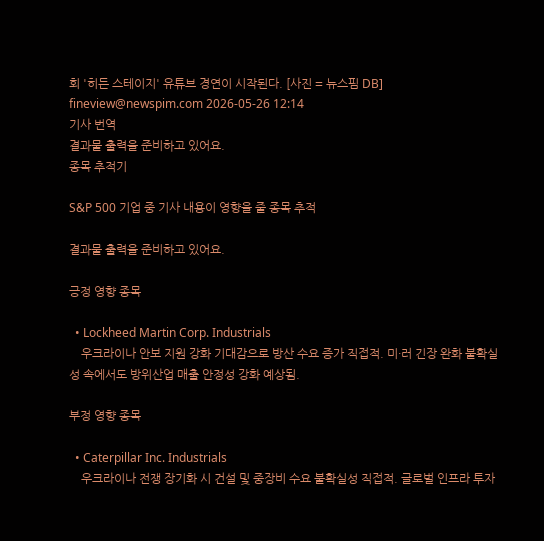회 '히든 스테이지' 유튜브 경연이 시작된다. [사진 = 뉴스핌 DB] fineview@newspim.com 2026-05-26 12:14
기사 번역
결과물 출력을 준비하고 있어요.
종목 추적기

S&P 500 기업 중 기사 내용이 영향을 줄 종목 추적

결과물 출력을 준비하고 있어요.

긍정 영향 종목

  • Lockheed Martin Corp. Industrials
    우크라이나 안보 지원 강화 기대감으로 방산 수요 증가 직접적. 미·러 긴장 완화 불확실성 속에서도 방위산업 매출 안정성 강화 예상됨.

부정 영향 종목

  • Caterpillar Inc. Industrials
    우크라이나 전쟁 장기화 시 건설 및 중장비 수요 불확실성 직접적. 글로벌 인프라 투자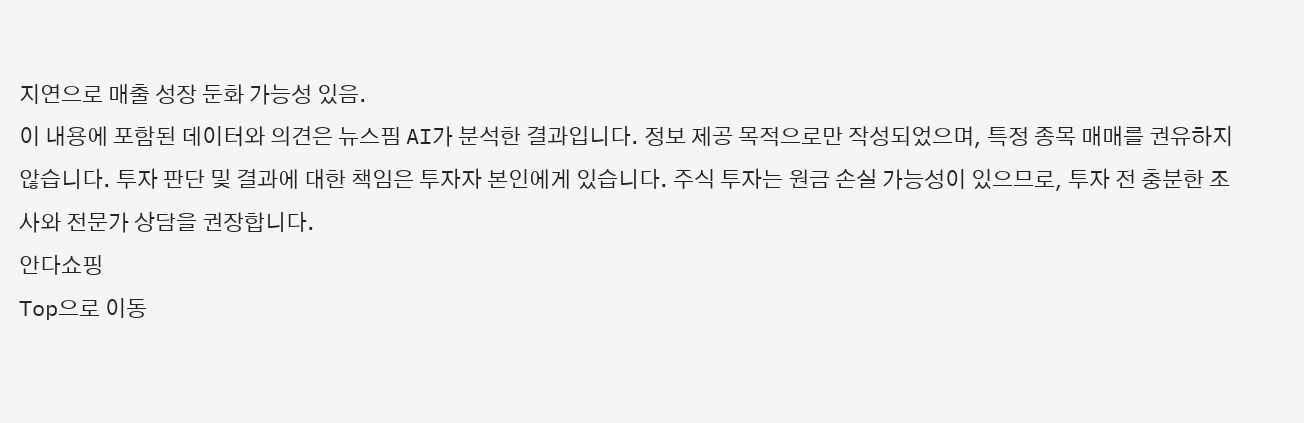지연으로 매출 성장 둔화 가능성 있음.
이 내용에 포함된 데이터와 의견은 뉴스핌 AI가 분석한 결과입니다. 정보 제공 목적으로만 작성되었으며, 특정 종목 매매를 권유하지 않습니다. 투자 판단 및 결과에 대한 책임은 투자자 본인에게 있습니다. 주식 투자는 원금 손실 가능성이 있으므로, 투자 전 충분한 조사와 전문가 상담을 권장합니다.
안다쇼핑
Top으로 이동